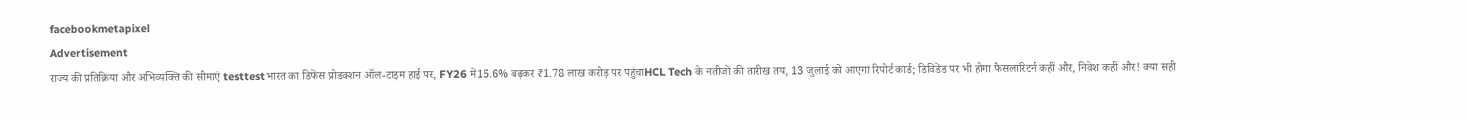facebookmetapixel
Advertisement
राज्य की प्रतिक्रिया और अभिव्यक्ति की सीमाएं testtestभारत का डिफेंस प्रोडक्शन ऑल-टाइम हाई पर, FY26 में15.6% बढ़कर ₹1.78 लाख करोड़ पर पहुंचाHCL Tech के नतीजों की तारीख तय, 13 जुलाई को आएगा रिपोर्ट कार्ड; डिविडेंड पर भी होगा फैसलारिटर्न कहीं और, निवेश कहीं और! क्या सही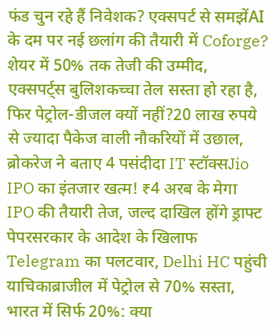फंड चुन रहे हैं निवेशक? एक्सपर्ट से समझेंAI के दम पर नई छलांग की तैयारी में Coforge? शेयर में 50% तक तेजी की उम्मीद, एक्सपर्ट्स बुलिशकच्चा तेल सस्ता हो रहा है, फिर पेट्रोल-डीजल क्यों नहीं?20 लाख रुपये से ज्यादा पैकेज वाली नौकरियों में उछाल, ब्रोकरेज ने बताए 4 पसंदीदा IT स्टॉक्सJio IPO का इंतजार खत्म! ₹4 अरब के मेगा IPO की तैयारी तेज, जल्द दाखिल होंगे ड्राफ्ट पेपरसरकार के आदेश के खिलाफ Telegram का पलटवार, Delhi HC पहुंची याचिकाब्राजील में पेट्रोल से 70% सस्ता, भारत में सिर्फ 20%: क्या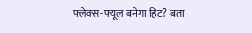फ्लेक्स-फ्यूल बनेगा हिट? बता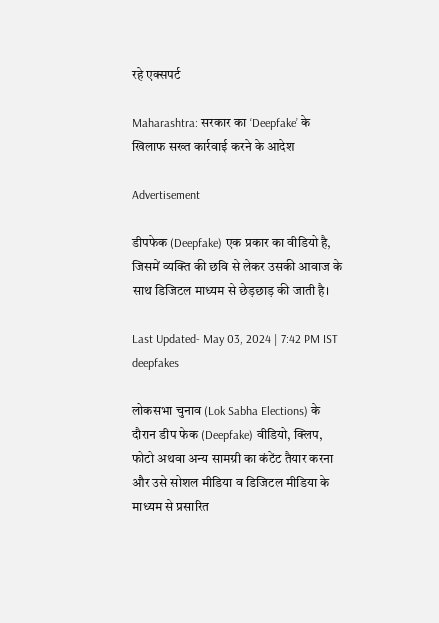रहे एक्सपर्ट

Maharashtra: सरकार का ‘Deepfake’ के खिलाफ सख्त कार्रवाई करने के आदेश

Advertisement

डीपफेक (Deepfake) एक प्रकार का वीडियो है, जिसमें व्यक्ति की छवि से लेकर उसकी आवाज के साथ डिजिटल माध्यम से छेड़छाड़ की जाती है।

Last Updated- May 03, 2024 | 7:42 PM IST
deepfakes

लोकसभा चुनाव (Lok Sabha Elections) के दौरान डीप फेक (Deepfake) वीडियो, क्लिप, फोटो अथवा अन्य सामग्री का कंटेंट तैयार करना और उसे सोशल मीडिया व डिजिटल मीडिया के माध्यम से प्रसारित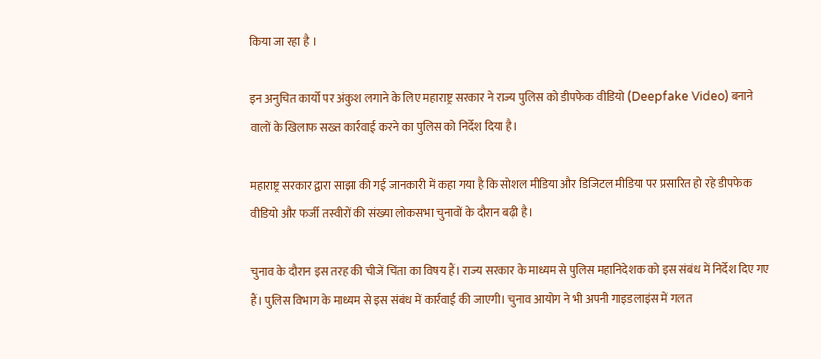किया जा रहा है ।

इन अनुचित कार्यो पर अंकुश लगाने के लिए महाराष्ट्र सरकार ने राज्य पुलिस को डीपफेक वीडियो (Deepfake Video) बनाने वालों के खिलाफ सख्त कार्रवाई करने का पुलिस को निर्देश दिया है।

महाराष्ट्र सरकार द्वारा साझा की गई जानकारी में कहा गया है कि सोशल मीडिया और डिजिटल मीडिया पर प्रसारित हो रहे डीपफेक वीडियो और फर्जी तस्वीरों की संख्या लोकसभा चुनावों के दौरान बढ़ी है।

चुनाव के दौरान इस तरह की चीजें चिंता का विषय हैं। राज्य सरकार के माध्यम से पुलिस महानिदेशक को इस संबंध में निर्देश दिए गए हैं। पुलिस विभाग के माध्यम से इस संबंध में कार्रवाई की जाएगी। चुनाव आयोग ने भी अपनी गाइडलाइंस में गलत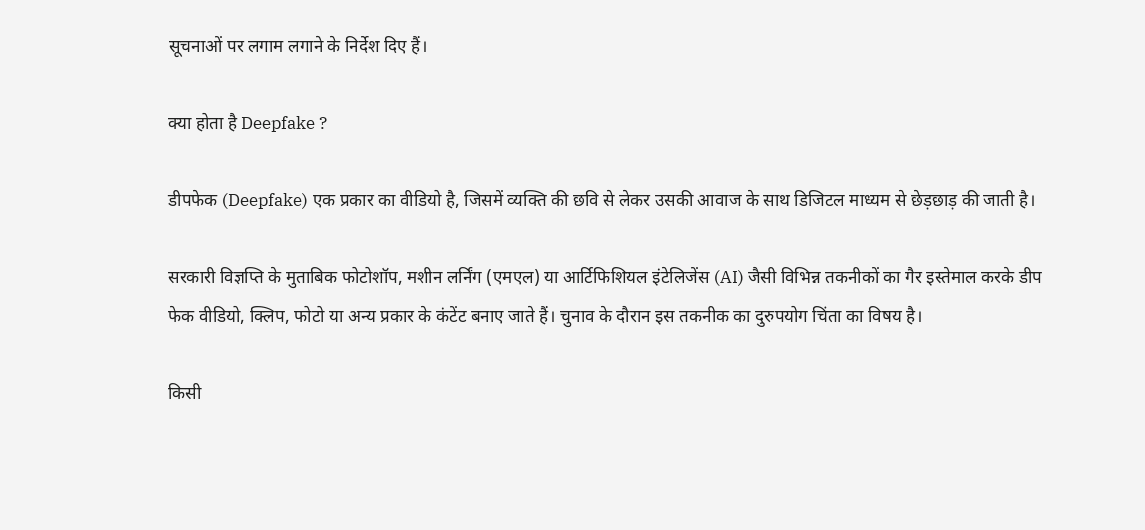सूचनाओं पर लगाम लगाने के निर्देश दिए हैं।

क्या होता है Deepfake ?

डीपफेक (Deepfake) एक प्रकार का वीडियो है, जिसमें व्यक्ति की छवि से लेकर उसकी आवाज के साथ डिजिटल माध्यम से छेड़छाड़ की जाती है।

सरकारी विज्ञप्ति के मुताबिक फोटोशॉप, मशीन लर्निंग (एमएल) या आर्टिफिशियल इंटेलिजेंस (AI) जैसी विभिन्न तकनीकों का गैर इस्तेमाल करके डीप फेक वीडियो, क्लिप, फोटो या अन्य प्रकार के कंटेंट बनाए जाते हैं। चुनाव के दौरान इस तकनीक का दुरुपयोग चिंता का विषय है।

किसी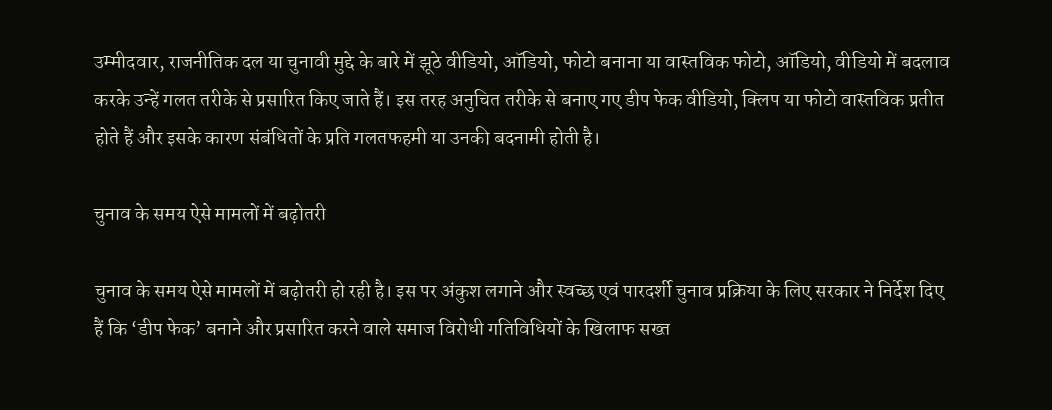उम्मीदवार, राजनीतिक दल या चुनावी मुद्दे के बारे में झूठे वीडियो, ऑडियो, फोटो बनाना या वास्तविक फोटो, ऑडियो, वीडियो में बदलाव करके उन्हें गलत तरीके से प्रसारित किए जाते हैं। इस तरह अनुचित तरीके से बनाए गए डीप फेक वीडियो, क्लिप या फोटो वास्तविक प्रतीत होते हैं और इसके कारण संबंधितों के प्रति गलतफहमी या उनकी बदनामी होती है।

चुनाव के समय ऐसे मामलों में बढ़ोतरी

चुनाव के समय ऐसे मामलों में बढ़ोतरी हो रही है। इस पर अंकुश लगाने और स्वच्छ एवं पारदर्शी चुनाव प्रक्रिया के लिए सरकार ने निर्देश दिए हैं कि ‘डीप फेक’ बनाने और प्रसारित करने वाले समाज विरोधी गतिविधियों के खिलाफ सख्त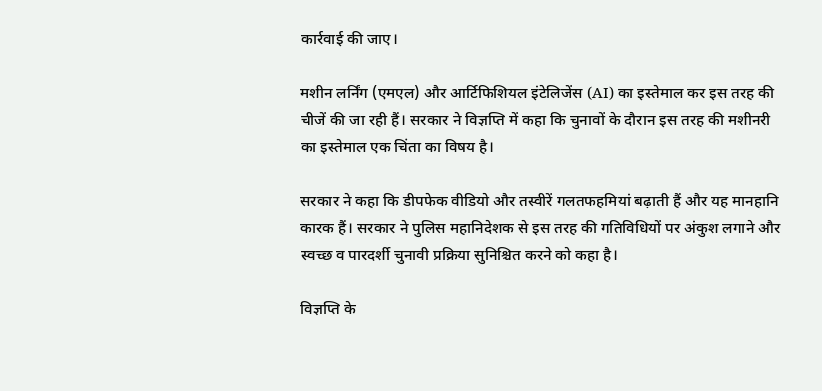कार्रवाई की जाए।

मशीन लर्निंग (एमएल) और आर्टिफिशियल इंटेलिजेंस (AI) का इस्तेमाल कर इस तरह की चीजें की जा रही हैं। सरकार ने विज्ञप्ति में कहा कि चुनावों के दौरान इस तरह की मशीनरी का इस्तेमाल एक चिंता का विषय है।

सरकार ने कहा कि डीपफेक वीडियो और तस्वीरें गलतफहमियां बढ़ाती हैं और यह मानहानि कारक हैं। सरकार ने पुलिस महानिदेशक से इस तरह की गतिविधियों पर अंकुश लगाने और स्वच्छ व पारदर्शी चुनावी प्रक्रिया सुनिश्चित करने को कहा है।

विज्ञप्ति के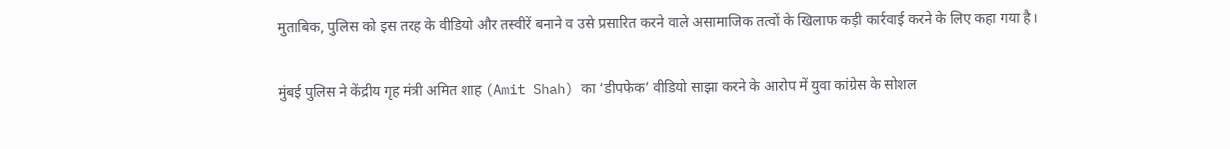मुताबिक, पुलिस को इस तरह के वीडियो और तस्वीरें बनाने व उसे प्रसारित करने वाले असामाजिक तत्वों के खिलाफ कड़ी कार्रवाई करने के लिए कहा गया है।

मुंबई पुलिस ने केंद्रीय गृह मंत्री अमित शाह (Amit Shah) का ‘डीपफेक’ वीडियो साझा करने के आरोप में युवा कांग्रेस के सोशल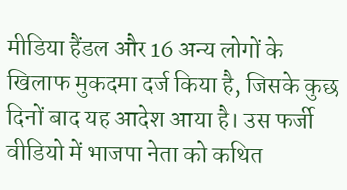मीडिया हैंडल और 16 अन्य लोगों के खिलाफ मुकदमा दर्ज किया है, जिसके कुछ दिनों बाद यह आदेश आया है। उस फर्जी वीडियो में भाजपा नेता को कथित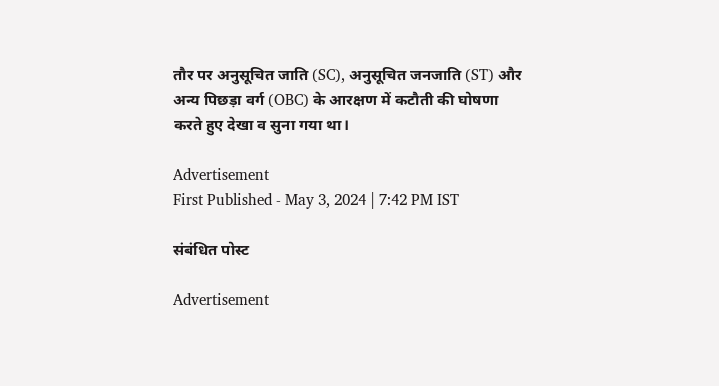तौर पर अनुसूचित जाति (SC), अनुसूचित जनजाति (ST) और अन्य पिछड़ा वर्ग (OBC) के आरक्षण में कटौती की घोषणा करते हुए देखा व सुना गया था।

Advertisement
First Published - May 3, 2024 | 7:42 PM IST

संबंधित पोस्ट

Advertisement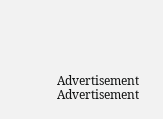Advertisement
Advertisement